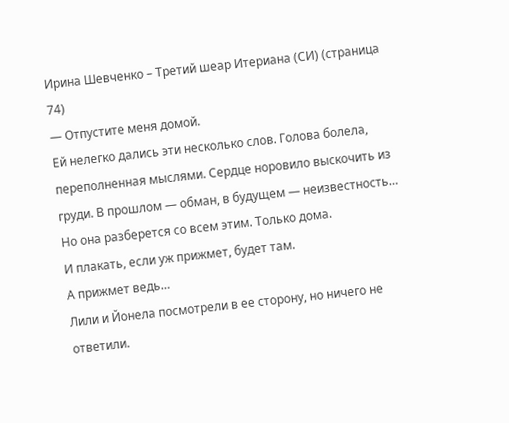Ирина Шевченко – Третий шеар Итериана (СИ) (страница 74)
— Отпустите меня домой.
Ей нелегко дались эти несколько слов. Голова болела, переполненная мыслями. Сердце норовило выскочить из груди. В прошлом — обман, в будущем — неизвестность…
Но она разберется со всем этим. Только дома.
И плакать, если уж прижмет, будет там.
А прижмет ведь…
Лили и Йонела посмотрели в ее сторону, но ничего не ответили.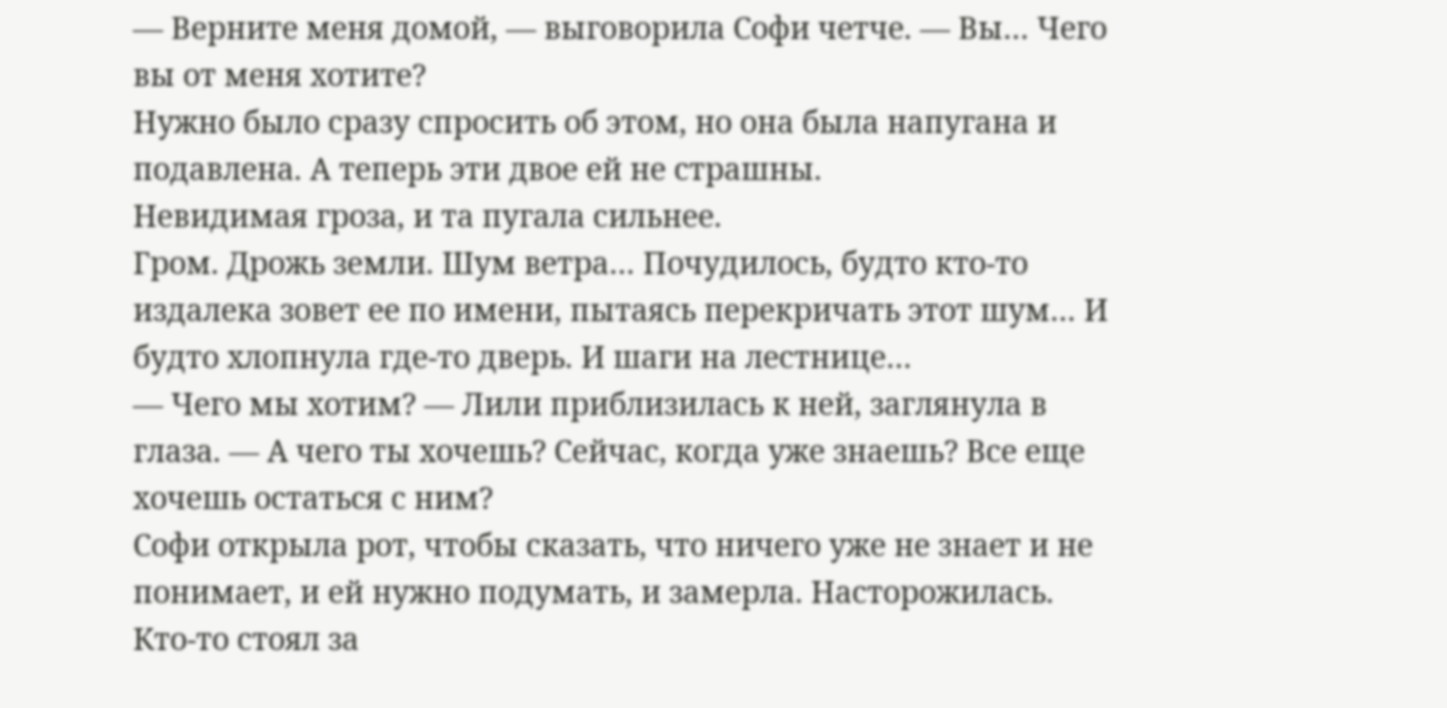— Верните меня домой, — выговорила Софи четче. — Вы… Чего вы от меня хотите?
Нужно было сразу спросить об этом, но она была напугана и подавлена. А теперь эти двое ей не страшны.
Невидимая гроза, и та пугала сильнее.
Гром. Дрожь земли. Шум ветра… Почудилось, будто кто-то издалека зовет ее по имени, пытаясь перекричать этот шум… И будто хлопнула где-то дверь. И шаги на лестнице…
— Чего мы хотим? — Лили приблизилась к ней, заглянула в глаза. — А чего ты хочешь? Сейчас, когда уже знаешь? Все еще хочешь остаться с ним?
Софи открыла рот, чтобы сказать, что ничего уже не знает и не понимает, и ей нужно подумать, и замерла. Насторожилась.
Кто-то стоял за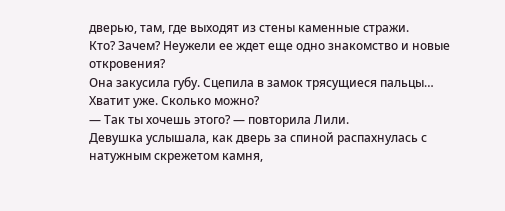дверью, там, где выходят из стены каменные стражи.
Кто? Зачем? Неужели ее ждет еще одно знакомство и новые откровения?
Она закусила губу. Сцепила в замок трясущиеся пальцы…
Хватит уже. Сколько можно?
— Так ты хочешь этого? — повторила Лили.
Девушка услышала, как дверь за спиной распахнулась с натужным скрежетом камня,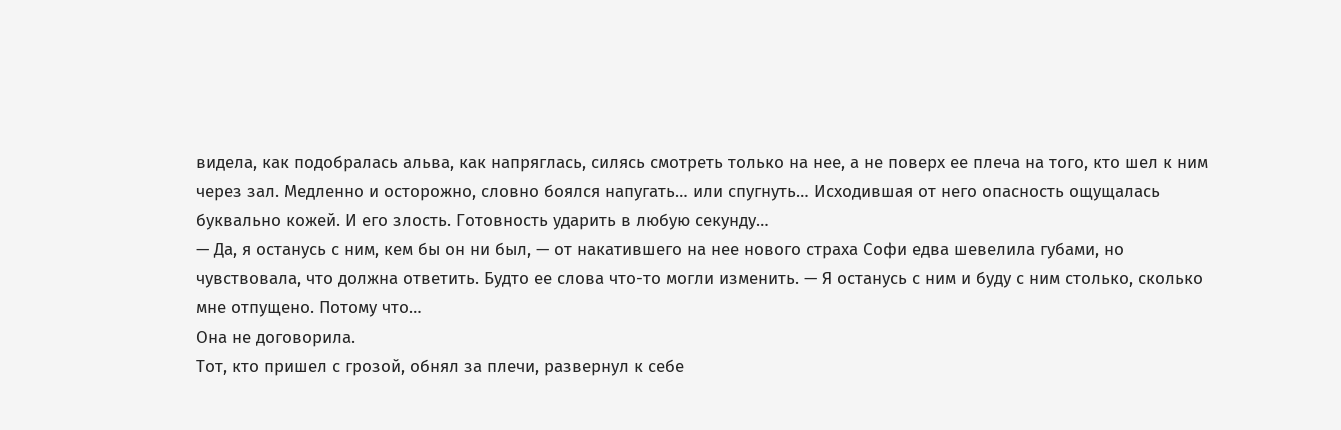видела, как подобралась альва, как напряглась, силясь смотреть только на нее, а не поверх ее плеча на того, кто шел к ним через зал. Медленно и осторожно, словно боялся напугать… или спугнуть… Исходившая от него опасность ощущалась буквально кожей. И его злость. Готовность ударить в любую секунду…
— Да, я останусь с ним, кем бы он ни был, — от накатившего на нее нового страха Софи едва шевелила губами, но чувствовала, что должна ответить. Будто ее слова что-то могли изменить. — Я останусь с ним и буду с ним столько, сколько мне отпущено. Потому что…
Она не договорила.
Тот, кто пришел с грозой, обнял за плечи, развернул к себе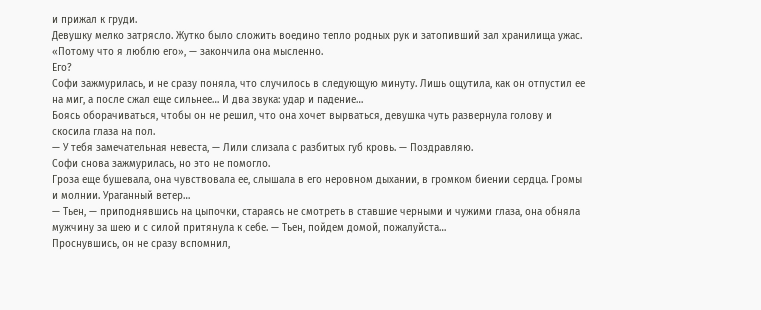и прижал к груди.
Девушку мелко затрясло. Жутко было сложить воедино тепло родных рук и затопивший зал хранилища ужас.
«Потому что я люблю его», — закончила она мысленно.
Его?
Софи зажмурилась, и не сразу поняла, что случилось в следующую минуту. Лишь ощутила, как он отпустил ее на миг, а после сжал еще сильнее… И два звука: удар и падение…
Боясь оборачиваться, чтобы он не решил, что она хочет вырваться, девушка чуть развернула голову и скосила глаза на пол.
— У тебя замечательная невеста, — Лили слизала с разбитых губ кровь. — Поздравляю.
Софи снова зажмурилась, но это не помогло.
Гроза еще бушевала, она чувствовала ее, слышала в его неровном дыхании, в громком биении сердца. Громы и молнии. Ураганный ветер…
— Тьен, — приподнявшись на цыпочки, стараясь не смотреть в ставшие черными и чужими глаза, она обняла мужчину за шею и с силой притянула к себе. — Тьен, пойдем домой, пожалуйста…
Проснувшись, он не сразу вспомнил,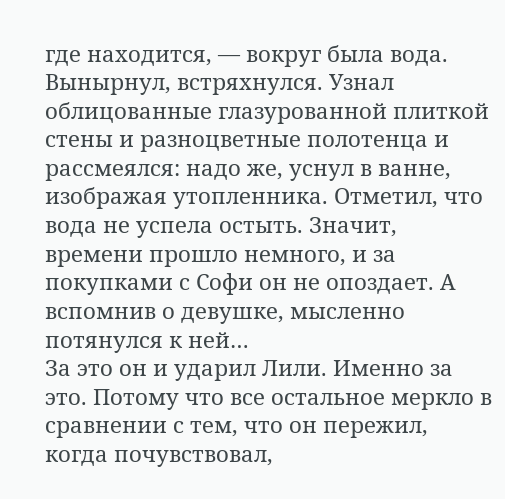где находится, — вокруг была вода.
Вынырнул, встряхнулся. Узнал облицованные глазурованной плиткой стены и разноцветные полотенца и рассмеялся: надо же, уснул в ванне, изображая утопленника. Отметил, что вода не успела остыть. Значит, времени прошло немного, и за покупками с Софи он не опоздает. А вспомнив о девушке, мысленно потянулся к ней…
За это он и ударил Лили. Именно за это. Потому что все остальное меркло в сравнении с тем, что он пережил, когда почувствовал,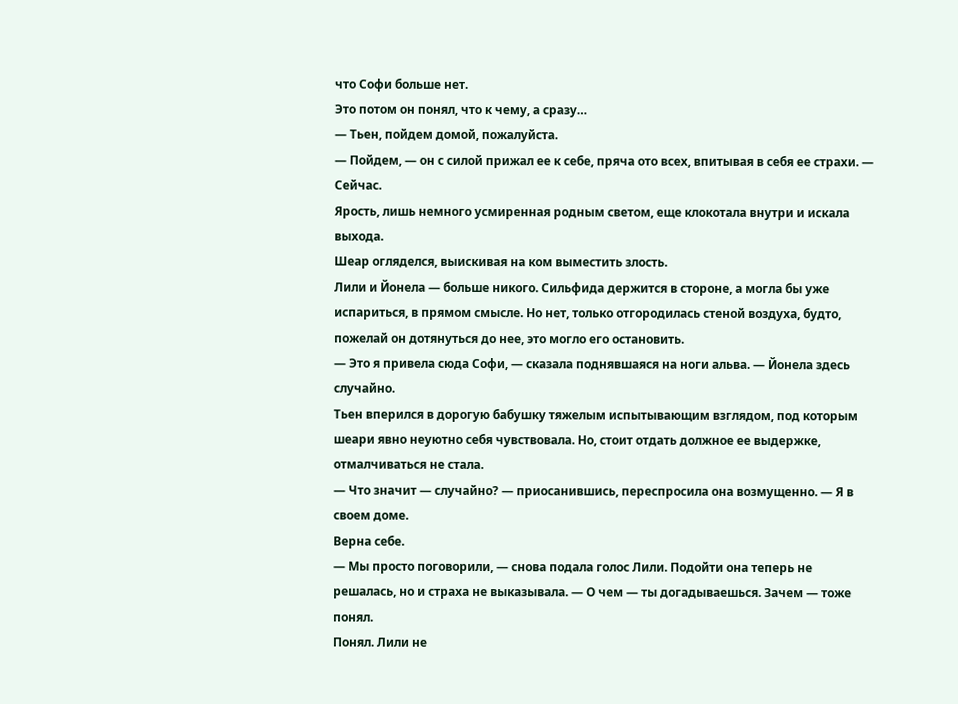что Софи больше нет.
Это потом он понял, что к чему, а сразу…
— Тьен, пойдем домой, пожалуйста.
— Пойдем, — он с силой прижал ее к себе, пряча ото всех, впитывая в себя ее страхи. — Сейчас.
Ярость, лишь немного усмиренная родным светом, еще клокотала внутри и искала выхода.
Шеар огляделся, выискивая на ком выместить злость.
Лили и Йонела — больше никого. Сильфида держится в стороне, а могла бы уже испариться, в прямом смысле. Но нет, только отгородилась стеной воздуха, будто, пожелай он дотянуться до нее, это могло его остановить.
— Это я привела сюда Софи, — сказала поднявшаяся на ноги альва. — Йонела здесь случайно.
Тьен вперился в дорогую бабушку тяжелым испытывающим взглядом, под которым шеари явно неуютно себя чувствовала. Но, стоит отдать должное ее выдержке, отмалчиваться не стала.
— Что значит — случайно? — приосанившись, переспросила она возмущенно. — Я в своем доме.
Верна себе.
— Мы просто поговорили, — снова подала голос Лили. Подойти она теперь не решалась, но и страха не выказывала. — О чем — ты догадываешься. Зачем — тоже понял.
Понял. Лили не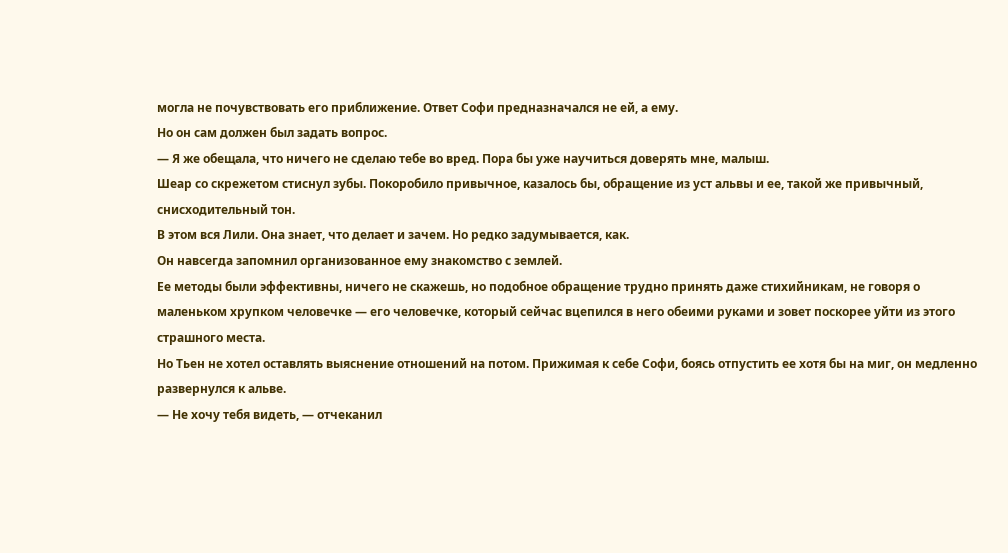могла не почувствовать его приближение. Ответ Софи предназначался не ей, а ему.
Но он сам должен был задать вопрос.
— Я же обещала, что ничего не сделаю тебе во вред. Пора бы уже научиться доверять мне, малыш.
Шеар со скрежетом стиснул зубы. Покоробило привычное, казалось бы, обращение из уст альвы и ее, такой же привычный, снисходительный тон.
В этом вся Лили. Она знает, что делает и зачем. Но редко задумывается, как.
Он навсегда запомнил организованное ему знакомство с землей.
Ее методы были эффективны, ничего не скажешь, но подобное обращение трудно принять даже стихийникам, не говоря о маленьком хрупком человечке — его человечке, который сейчас вцепился в него обеими руками и зовет поскорее уйти из этого страшного места.
Но Тьен не хотел оставлять выяснение отношений на потом. Прижимая к себе Софи, боясь отпустить ее хотя бы на миг, он медленно развернулся к альве.
— Не хочу тебя видеть, — отчеканил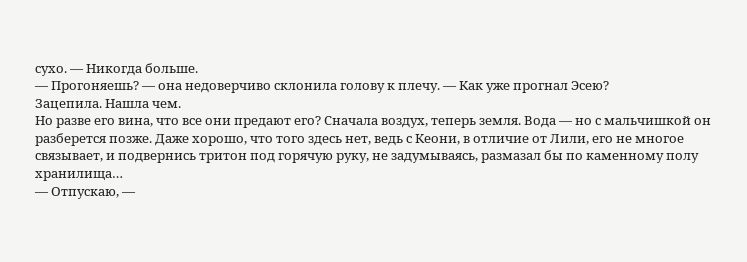сухо. — Никогда больше.
— Прогоняешь? — она недоверчиво склонила голову к плечу. — Как уже прогнал Эсею?
Зацепила. Нашла чем.
Но разве его вина, что все они предают его? Сначала воздух, теперь земля. Вода — но с мальчишкой он разберется позже. Даже хорошо, что того здесь нет, ведь с Кеони, в отличие от Лили, его не многое связывает, и подвернись тритон под горячую руку, не задумываясь, размазал бы по каменному полу хранилища…
— Отпускаю, —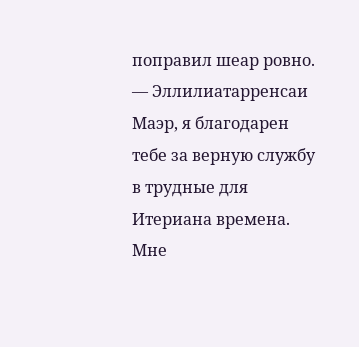поправил шеар ровно. — Эллилиатарренсаи Маэр, я благодарен тебе за верную службу в трудные для Итериана времена. Мне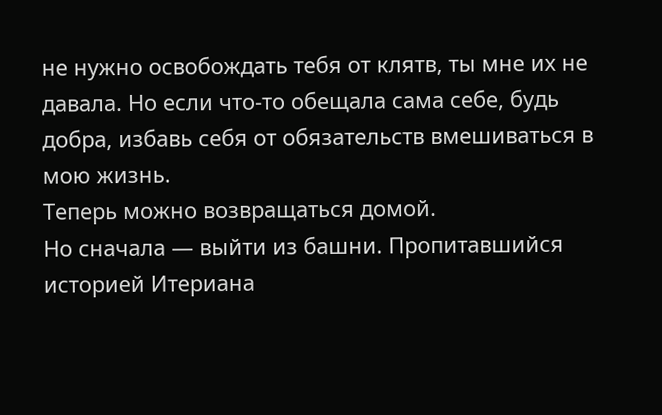не нужно освобождать тебя от клятв, ты мне их не давала. Но если что-то обещала сама себе, будь добра, избавь себя от обязательств вмешиваться в мою жизнь.
Теперь можно возвращаться домой.
Но сначала — выйти из башни. Пропитавшийся историей Итериана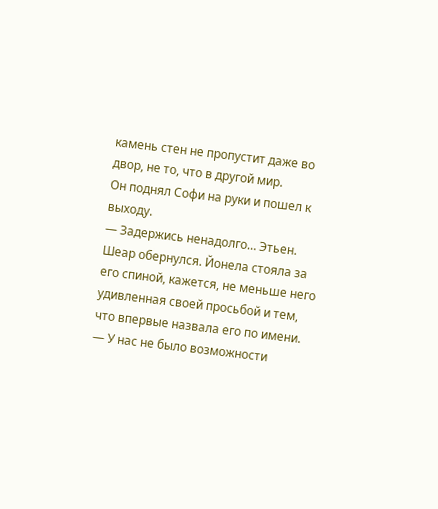камень стен не пропустит даже во двор, не то, что в другой мир.
Он поднял Софи на руки и пошел к выходу.
— Задержись ненадолго… Этьен.
Шеар обернулся. Йонела стояла за его спиной, кажется, не меньше него удивленная своей просьбой и тем, что впервые назвала его по имени.
— У нас не было возможности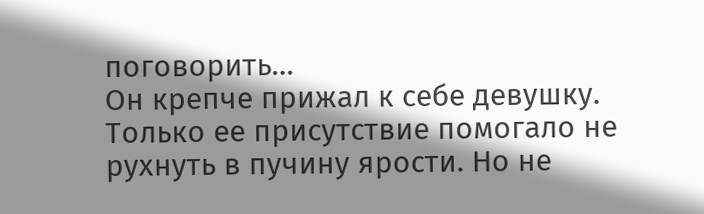поговорить…
Он крепче прижал к себе девушку. Только ее присутствие помогало не рухнуть в пучину ярости. Но не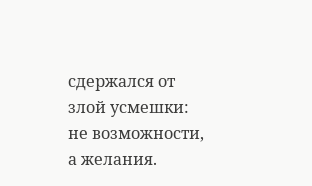сдержался от злой усмешки: не возможности, а желания.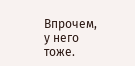Впрочем, у него тоже.